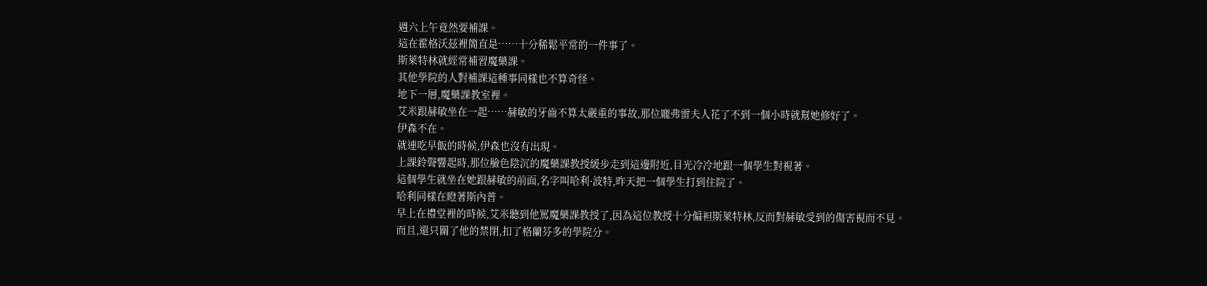週六上午竟然要補課。
這在霍格沃茲裡簡直是……十分稀鬆平常的一件事了。
斯萊特林就經常補習魔藥課。
其他學院的人對補課這種事同樣也不算奇怪。
地下一層,魔藥課教室裡。
艾米跟赫敏坐在一起……赫敏的牙齒不算太嚴重的事故,那位龐弗雷夫人花了不到一個小時就幫她修好了。
伊森不在。
就連吃早飯的時候,伊森也沒有出現。
上課鈴聲響起時,那位臉色陰沉的魔藥課教授緩步走到這邊附近,目光冷冷地跟一個學生對視著。
這個學生就坐在她跟赫敏的前面,名字叫哈利·波特,昨天把一個學生打到住院了。
哈利同樣在瞪著斯內普。
早上在禮堂裡的時候,艾米聽到他罵魔藥課教授了,因為這位教授十分偏袒斯萊特林,反而對赫敏受到的傷害視而不見。
而且,還只關了他的禁閉,扣了格蘭芬多的學院分。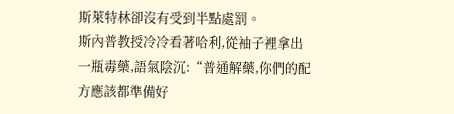斯萊特林卻沒有受到半點處罰。
斯內普教授冷冷看著哈利,從袖子裡拿出一瓶毒藥,語氣陰沉:“普通解藥,你們的配方應該都準備好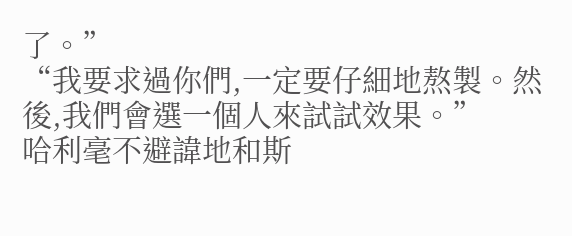了。”
“我要求過你們,一定要仔細地熬製。然後,我們會選一個人來試試效果。”
哈利毫不避諱地和斯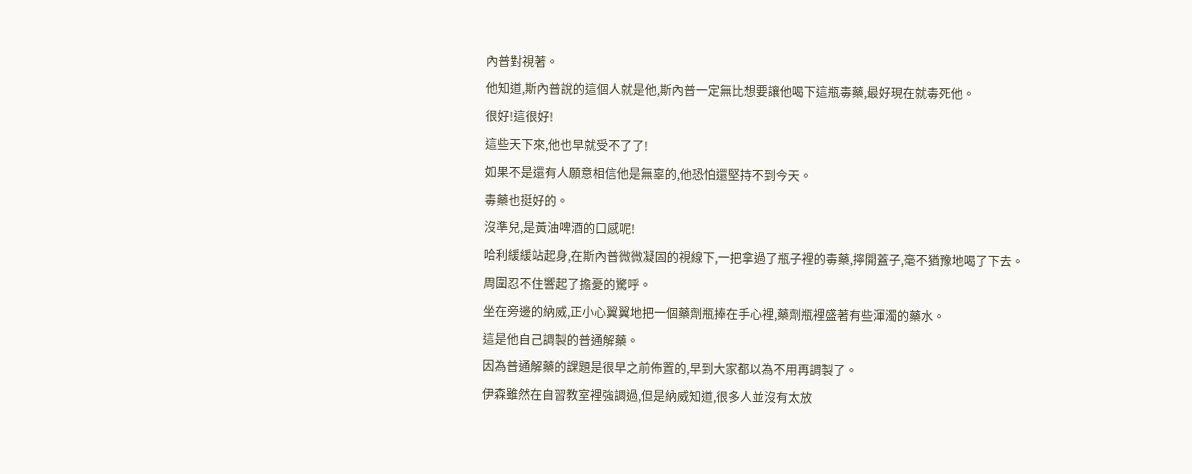內普對視著。
他知道,斯內普說的這個人就是他,斯內普一定無比想要讓他喝下這瓶毒藥,最好現在就毒死他。
很好!這很好!
這些天下來,他也早就受不了了!
如果不是還有人願意相信他是無辜的,他恐怕還堅持不到今天。
毒藥也挺好的。
沒準兒,是黃油啤酒的口感呢!
哈利緩緩站起身,在斯內普微微凝固的視線下,一把拿過了瓶子裡的毒藥,擰開蓋子,毫不猶豫地喝了下去。
周圍忍不住響起了擔憂的驚呼。
坐在旁邊的納威,正小心翼翼地把一個藥劑瓶捧在手心裡,藥劑瓶裡盛著有些渾濁的藥水。
這是他自己調製的普通解藥。
因為普通解藥的課題是很早之前佈置的,早到大家都以為不用再調製了。
伊森雖然在自習教室裡強調過,但是納威知道,很多人並沒有太放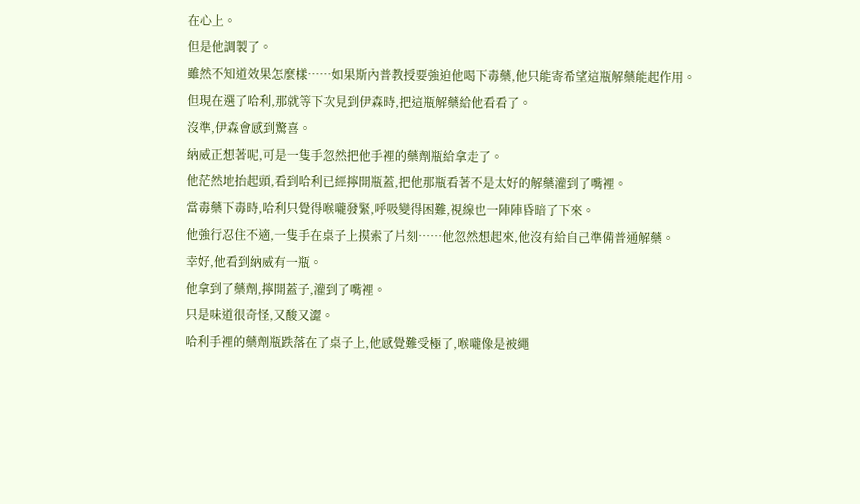在心上。
但是他調製了。
雖然不知道效果怎麼樣……如果斯內普教授要強迫他喝下毒藥,他只能寄希望這瓶解藥能起作用。
但現在選了哈利,那就等下次見到伊森時,把這瓶解藥給他看看了。
沒準,伊森會感到驚喜。
納威正想著呢,可是一隻手忽然把他手裡的藥劑瓶給拿走了。
他茫然地抬起頭,看到哈利已經擰開瓶蓋,把他那瓶看著不是太好的解藥灌到了嘴裡。
當毒藥下毒時,哈利只覺得喉嚨發緊,呼吸變得困難,視線也一陣陣昏暗了下來。
他強行忍住不適,一隻手在桌子上摸索了片刻……他忽然想起來,他沒有給自己準備普通解藥。
幸好,他看到納威有一瓶。
他拿到了藥劑,擰開蓋子,灌到了嘴裡。
只是味道很奇怪,又酸又澀。
哈利手裡的藥劑瓶跌落在了桌子上,他感覺難受極了,喉嚨像是被繩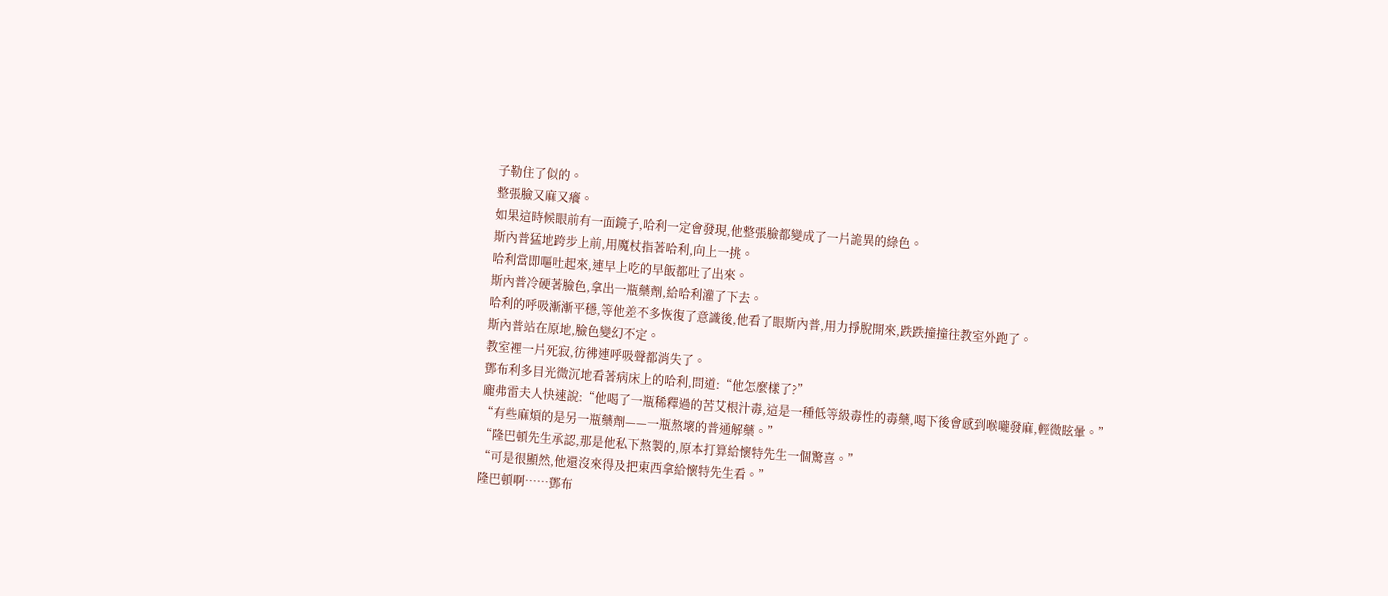子勒住了似的。
整張臉又麻又癢。
如果這時候眼前有一面鏡子,哈利一定會發現,他整張臉都變成了一片詭異的綠色。
斯內普猛地跨步上前,用魔杖指著哈利,向上一挑。
哈利當即嘔吐起來,連早上吃的早飯都吐了出來。
斯內普冷硬著臉色,拿出一瓶藥劑,給哈利灌了下去。
哈利的呼吸漸漸平穩,等他差不多恢復了意識後,他看了眼斯內普,用力掙脫開來,跌跌撞撞往教室外跑了。
斯內普站在原地,臉色變幻不定。
教室裡一片死寂,彷彿連呼吸聲都消失了。
鄧布利多目光微沉地看著病床上的哈利,問道:“他怎麼樣了?”
龐弗雷夫人快速說:“他喝了一瓶稀釋過的苦艾根汁毒,這是一種低等級毒性的毒藥,喝下後會感到喉嚨發麻,輕微眩暈。”
“有些麻煩的是另一瓶藥劑——一瓶熬壞的普通解藥。”
“隆巴頓先生承認,那是他私下熬製的,原本打算給懷特先生一個驚喜。”
“可是很顯然,他還沒來得及把東西拿給懷特先生看。”
隆巴頓啊……鄧布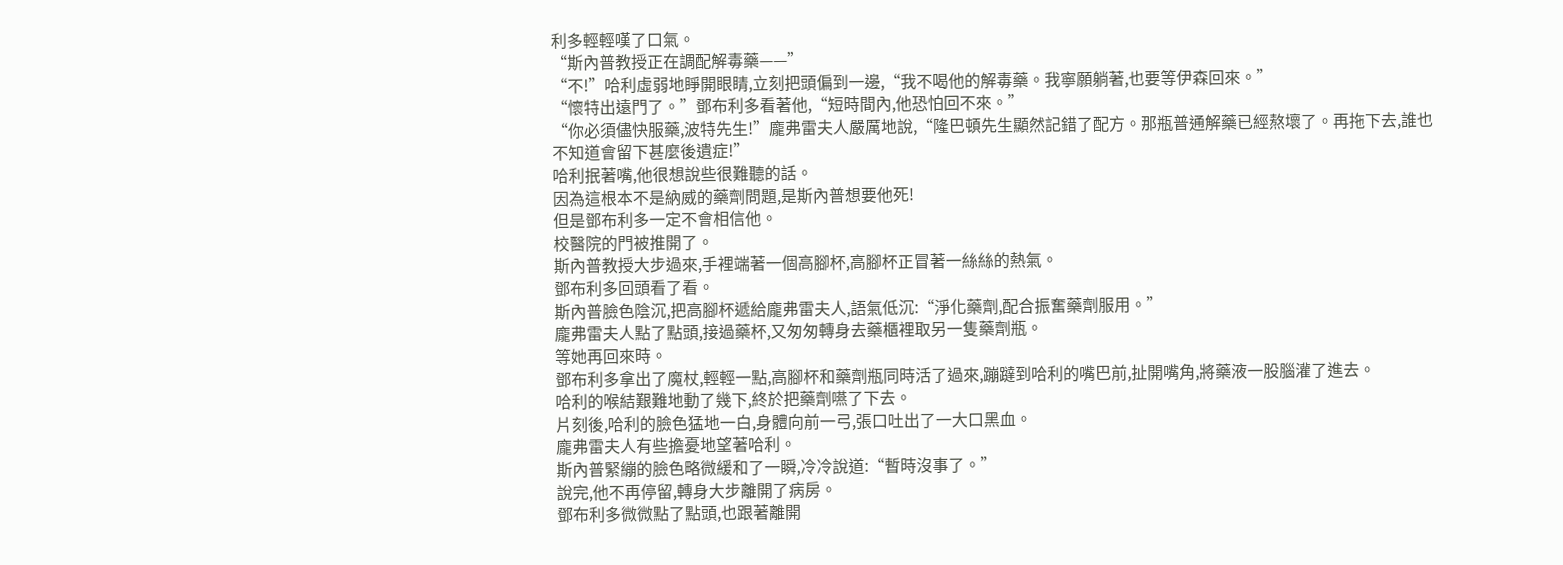利多輕輕嘆了口氣。
“斯內普教授正在調配解毒藥——”
“不!”哈利虛弱地睜開眼睛,立刻把頭偏到一邊,“我不喝他的解毒藥。我寧願躺著,也要等伊森回來。”
“懷特出遠門了。”鄧布利多看著他,“短時間內,他恐怕回不來。”
“你必須儘快服藥,波特先生!”龐弗雷夫人嚴厲地說,“隆巴頓先生顯然記錯了配方。那瓶普通解藥已經熬壞了。再拖下去,誰也不知道會留下甚麼後遺症!”
哈利抿著嘴,他很想說些很難聽的話。
因為這根本不是納威的藥劑問題,是斯內普想要他死!
但是鄧布利多一定不會相信他。
校醫院的門被推開了。
斯內普教授大步過來,手裡端著一個高腳杯,高腳杯正冒著一絲絲的熱氣。
鄧布利多回頭看了看。
斯內普臉色陰沉,把高腳杯遞給龐弗雷夫人,語氣低沉:“淨化藥劑,配合振奮藥劑服用。”
龐弗雷夫人點了點頭,接過藥杯,又匆匆轉身去藥櫃裡取另一隻藥劑瓶。
等她再回來時。
鄧布利多拿出了魔杖,輕輕一點,高腳杯和藥劑瓶同時活了過來,蹦躂到哈利的嘴巴前,扯開嘴角,將藥液一股腦灌了進去。
哈利的喉結艱難地動了幾下,終於把藥劑嚥了下去。
片刻後,哈利的臉色猛地一白,身體向前一弓,張口吐出了一大口黑血。
龐弗雷夫人有些擔憂地望著哈利。
斯內普緊繃的臉色略微緩和了一瞬,冷冷說道:“暫時沒事了。”
說完,他不再停留,轉身大步離開了病房。
鄧布利多微微點了點頭,也跟著離開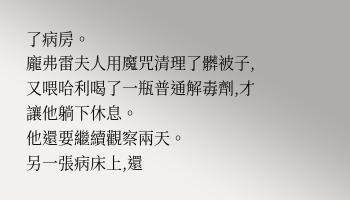了病房。
龐弗雷夫人用魔咒清理了髒被子,又喂哈利喝了一瓶普通解毒劑,才讓他躺下休息。
他還要繼續觀察兩天。
另一張病床上,還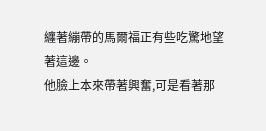纏著繃帶的馬爾福正有些吃驚地望著這邊。
他臉上本來帶著興奮,可是看著那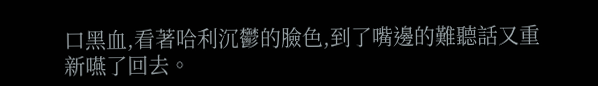口黑血,看著哈利沉鬱的臉色,到了嘴邊的難聽話又重新嚥了回去。